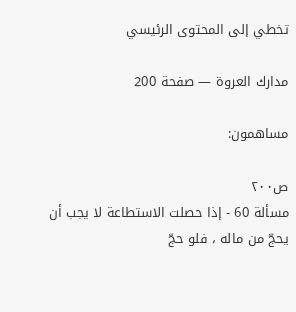تخطي إلى المحتوى الرئيسي

مدارك العروة — صفحة 200

مساهمون:

ص٢٠٠
مسألة 60 - إذا حصلت الاستطاعة لا يجب أن يحجّ من ماله ، فلو حجّ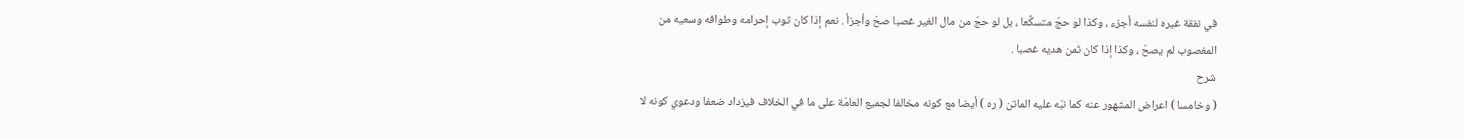في نفقة غيره لنفسه أجزء ، وكذا لو حجّ متسكَّعا ، بل لو حجّ من مال الغير غصبا صحّ وأجزأ . نعم إذا كان ثوب إحرامه وطوافه وسعيه من المغصوب لم يصحّ ، وكذا إذا كان ثمن هديه غصبا .
شرح
( وخامسا ) اعراض المشهور عنه كما نبّه عليه الماتن ( ره ) أيضا مع كونه مخالفا لجميع العامّة على ما في الخلاف فيزداد ضعفا ودعوي كونه لا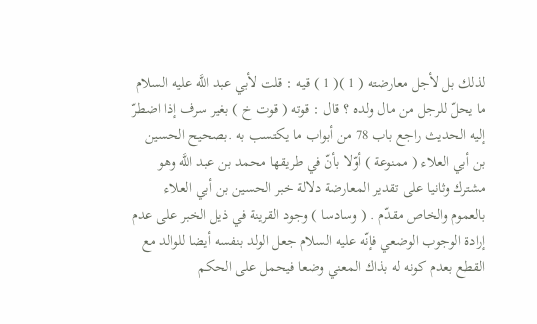لذلك بل لأجل معارضته ( 1 )( 1 ) قيه : قلت لأبي عبد اللَّه عليه السلام ما يحلّ للرجل من مال ولده ؟ قال : قوته ( قوت خ ) بغير سرف إذا اضطرّ إليه الحديث راجع باب 78 من أبواب ما يكتسب به .بصحيح الحسين بن أبي العلاء ( ممنوعة ) أوّلا بأنّ في طريقها محمد بن عبد اللَّه وهو مشترك وثانيا على تقدير المعارضة دلالة خبر الحسين بن أبي العلاء بالعموم والخاص مقدّم . ( وسادسا ) وجود القرينة في ذيل الخبر على عدم إرادة الوجوب الوضعي فإنّه عليه السلام جعل الولد بنفسه أيضا للوالد مع القطع بعدم كونه له بذاك المعني وضعا فيحمل على الحكم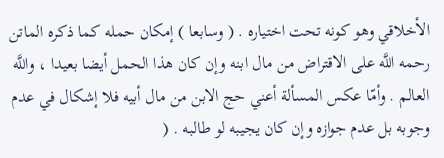الأخلاقي وهو كونه تحت اختياره . ( وسابعا ) إمكان حمله كما ذكره الماتن رحمه اللَّه على الاقتراض من مال ابنه وإن كان هذا الحمل أيضا بعيدا ، واللَّه العالم . وأمّا عكس المسألة أعني حج الابن من مال أبيه فلا إشكال في عدم وجوبه بل عدم جوازه وإن كان يجيبه لو طالبه . (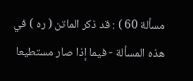مسألة 60 ) : قد ذكر الماتن ( ره ) في هذه المسألة - فيما إذا صار مستطيعا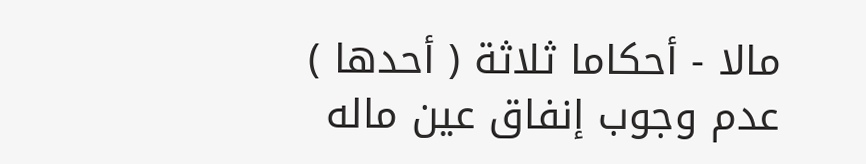مالا - أحكاما ثلاثة ( أحدها ) عدم وجوب إنفاق عين ماله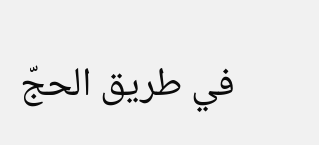في طريق الحجّ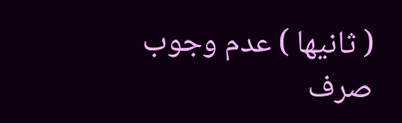( ثانيها ) عدم وجوب صرف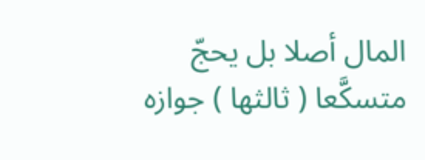المال أصلا بل يحجّ متسكَّعا ( ثالثها ) جوازه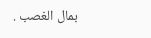بمال الغصب .